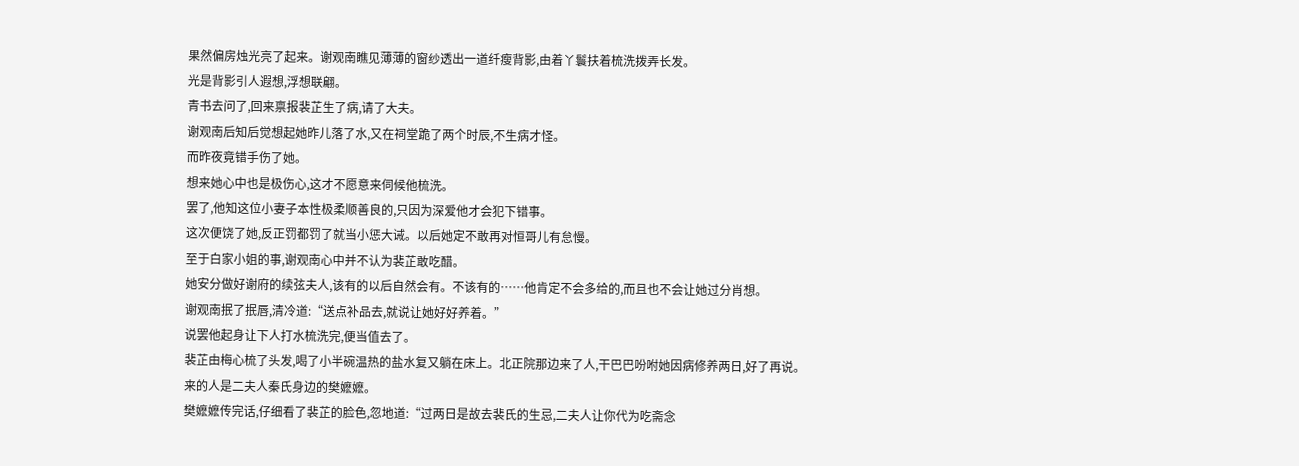果然偏房烛光亮了起来。谢观南瞧见薄薄的窗纱透出一道纤瘦背影,由着丫鬟扶着梳洗拨弄长发。
光是背影引人遐想,浮想联翩。
青书去问了,回来禀报裴芷生了病,请了大夫。
谢观南后知后觉想起她昨儿落了水,又在祠堂跪了两个时辰,不生病才怪。
而昨夜竟错手伤了她。
想来她心中也是极伤心,这才不愿意来伺候他梳洗。
罢了,他知这位小妻子本性极柔顺善良的,只因为深爱他才会犯下错事。
这次便饶了她,反正罚都罚了就当小惩大诫。以后她定不敢再对恒哥儿有怠慢。
至于白家小姐的事,谢观南心中并不认为裴芷敢吃醋。
她安分做好谢府的续弦夫人,该有的以后自然会有。不该有的……他肯定不会多给的,而且也不会让她过分肖想。
谢观南抿了抿唇,清冷道:“送点补品去,就说让她好好养着。”
说罢他起身让下人打水梳洗完,便当值去了。
裴芷由梅心梳了头发,喝了小半碗温热的盐水复又躺在床上。北正院那边来了人,干巴巴吩咐她因病修养两日,好了再说。
来的人是二夫人秦氏身边的樊嬷嬷。
樊嬷嬷传完话,仔细看了裴芷的脸色,忽地道:“过两日是故去裴氏的生忌,二夫人让你代为吃斋念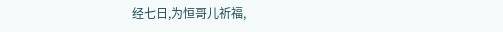经七日,为恒哥儿祈福,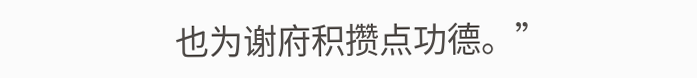也为谢府积攒点功德。”